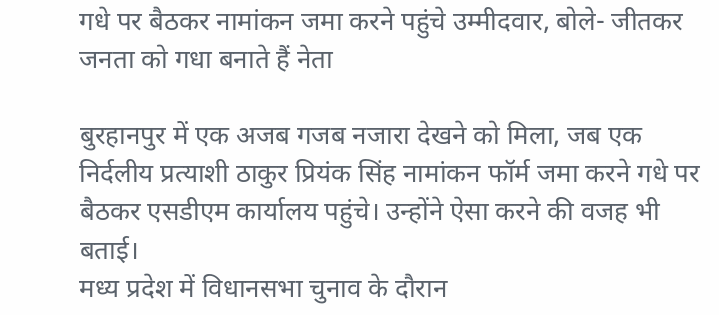गधे पर बैठकर नामांकन जमा करने पहुंचे उम्मीदवार, बोले- जीतकर जनता को गधा बनाते हैं नेता

बुरहानपुर में एक अजब गजब नजारा देखने को मिला, जब एक निर्दलीय प्रत्याशी ठाकुर प्रियंक सिंह नामांकन फॉर्म जमा करने गधे पर बैठकर एसडीएम कार्यालय पहुंचे। उन्होंने ऐसा करने की वजह भी बताई।
मध्य प्रदेश में विधानसभा चुनाव के दौरान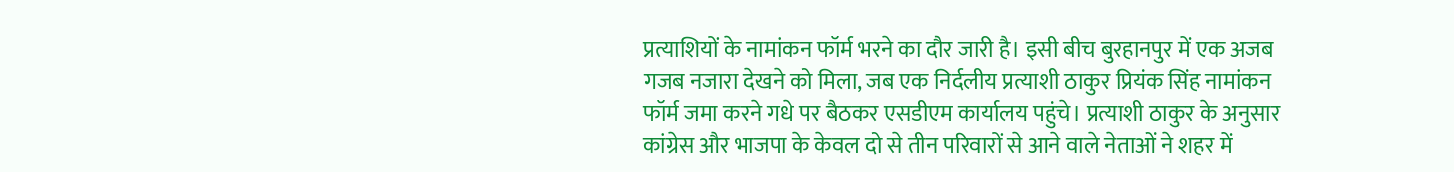प्रत्याशियों के नामांकन फॉर्म भरने का दौर जारी है। इसी बीच बुरहानपुर में एक अजब गजब नजारा देखने को मिला, जब एक निर्दलीय प्रत्याशी ठाकुर प्रियंक सिंह नामांकन फॉर्म जमा करने गधे पर बैठकर एसडीएम कार्यालय पहुंचे। प्रत्याशी ठाकुर के अनुसार कांग्रेस और भाजपा के केवल दो से तीन परिवारों से आने वाले नेताओं ने शहर में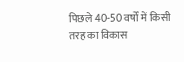पिछले 40-50 वर्षों में किसी तरह का विकास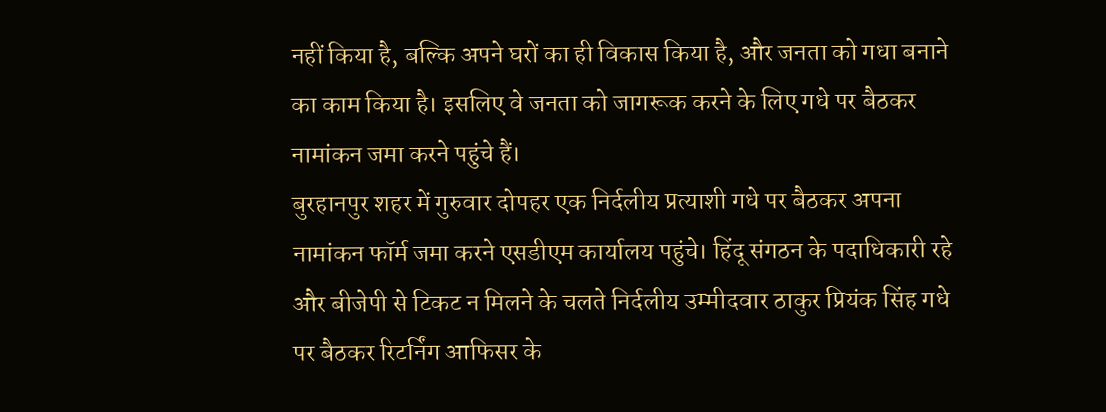नहीं किया है, बल्कि अपने घरों का ही विकास किया है, और जनता को गधा बनाने का काम किया है। इसलिए वे जनता को जागरूक करने के लिए गधे पर बैठकर नामांकन जमा करने पहुंचे हैं।
बुरहानपुर शहर में गुरुवार दोपहर एक निर्दलीय प्रत्याशी गधे पर बैठकर अपना नामांकन फॉर्म जमा करने एसडीएम कार्यालय पहुंचे। हिंदू संगठन के पदाधिकारी रहे और बीजेपी से टिकट न मिलने के चलते निर्दलीय उम्मीदवार ठाकुर प्रियंक सिंह गधे पर बैठकर रिटर्निंग आफिसर के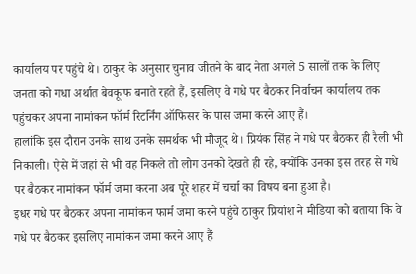कार्यालय पर पहुंचे थे। ठाकुर के अनुसार चुनाव जीतने के बाद नेता अगले 5 सालों तक के लिए जनता को गधा अर्थात बेवकूफ बनाते रहते हैं, इसलिए वे गधे पर बैठकर निर्वाचन कार्यालय तक पहुंचकर अपना नामांकन फॉर्म रिटर्निंग ऑफिसर के पास जमा करने आए हैं।
हालांकि इस दौरान उनके साथ उनके समर्थक भी मौजूद थे। प्रियंक सिंह ने गधे पर बैठकर ही रैली भी निकाली। ऐसे में जहां से भी वह निकले तो लोग उनको देखते ही रहे, क्योंकि उनका इस तरह से गधे पर बैठकर नामांकन फॉर्म जमा करना अब पूरे शहर में चर्चा का विषय बना हुआ है।
इधर गधे पर बैठकर अपना नामांकन फार्म जमा करने पहुंचे ठाकुर प्रियांश ने मीडिया को बताया कि वे गधे पर बैठकर इसलिए नामांकन जमा करने आए हैं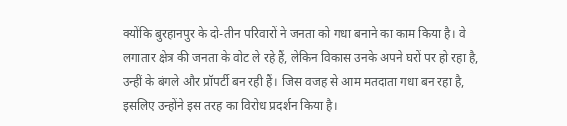क्योंकि बुरहानपुर के दो-तीन परिवारों ने जनता को गधा बनाने का काम किया है। वे लगातार क्षेत्र की जनता के वोट ले रहे हैं, लेकिन विकास उनके अपने घरों पर हो रहा है, उन्हीं के बंगले और प्रॉपर्टी बन रही हैं। जिस वजह से आम मतदाता गधा बन रहा है, इसलिए उन्होंने इस तरह का विरोध प्रदर्शन किया है।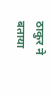ठाकुर ने बताया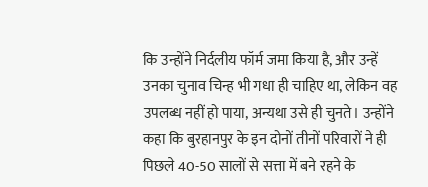कि उन्होंने निर्दलीय फॉर्म जमा किया है, और उन्हें उनका चुनाव चिन्ह भी गधा ही चाहिए था, लेकिन वह उपलब्ध नहीं हो पाया, अन्यथा उसे ही चुनते। उन्होंने कहा कि बुरहानपुर के इन दोनों तीनों परिवारों ने ही पिछले 40-50 सालों से सत्ता में बने रहने के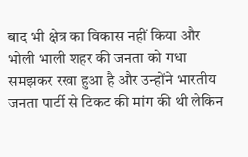बाद भी क्षेत्र का विकास नहीं किया और भोली भाली शहर की जनता को गधा समझकर रखा हुआ है और उन्होंने भारतीय जनता पार्टी से टिकट की मांग की थी लेकिन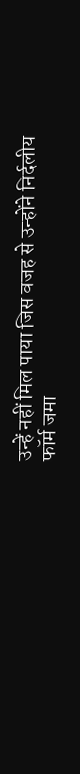उन्हें नहीं मिल पाया जिस वजह से उन्होंने निर्दलीय फॉर्म जमा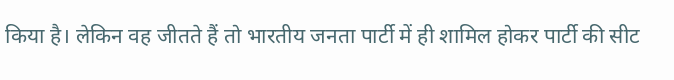किया है। लेकिन वह जीतते हैं तो भारतीय जनता पार्टी में ही शामिल होकर पार्टी की सीट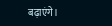बढ़ाएंगे।